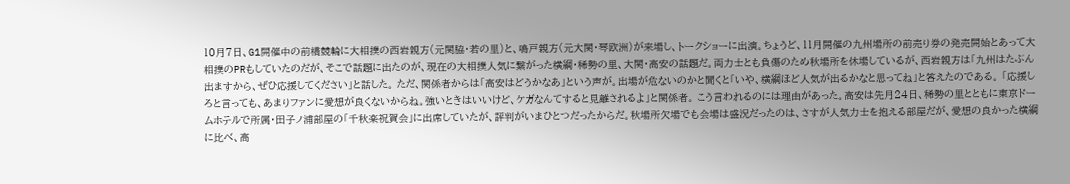10月7日、G1開催中の前橋競輪に大相撲の西岩親方(元関脇・若の里)と、鳴戸親方(元大関・琴欧洲)が来場し、トークショーに出演。ちょうど、11月開催の九州場所の前売り券の発売開始とあって大相撲のPRもしていたのだが、そこで話題に出たのが、現在の大相撲人気に繋がった横綱・稀勢の里、大関・高安の話題だ。両力士とも負傷のため秋場所を休場しているが、西岩親方は「九州はたぶん出ますから、ぜひ応援してください」と話した。 ただ、関係者からは「高安はどうかなあ」という声が。出場が危ないのかと聞くと「いや、横綱ほど人気が出るかなと思ってね」と答えたのである。 「応援しろと言っても、あまりファンに愛想が良くないからね。強いときはいいけど、ケガなんてすると見離されるよ」と関係者。 こう言われるのには理由があった。高安は先月24日、稀勢の里とともに東京ドームホテルで所属・田子ノ浦部屋の「千秋楽祝賀会」に出席していたが、評判がいまひとつだったからだ。秋場所欠場でも会場は盛況だったのは、さすが人気力士を抱える部屋だが、愛想の良かった横綱に比べ、高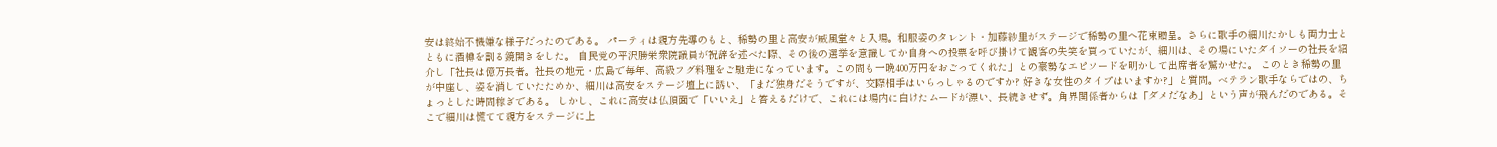安は終始不機嫌な様子だったのである。 パーティは親方先導のもと、稀勢の里と高安が威風堂々と入場。和服姿のタレント・加藤紗里がステージで稀勢の里へ花束贈呈。さらに歌手の細川たかしも両力士とともに酒樽を割る鏡開きをした。 自民党の平沢勝栄衆院議員が祝辞を述べた際、その後の選挙を意識してか自身への投票を呼び掛けて観客の失笑を買っていたが、細川は、その場にいたダイソーの社長を紹介し「社長は億万長者。社長の地元・広島で毎年、高級フグ料理をご馳走になっています。この間も一晩400万円をおごってくれた」との豪勢なエピソードを明かして出席者を驚かせた。 このとき稀勢の里が中座し、姿を消していたためか、細川は高安をステージ壇上に誘い、「まだ独身だそうですが、交際相手はいらっしゃるのですか? 好きな女性のタイプはいますか?」と質問。ベテラン歌手ならではの、ちょっとした時間稼ぎである。 しかし、これに高安は仏頂面で「いいえ」と答えるだけで、これには場内に白けたムードが漂い、長続きせず。角界関係者からは「ダメだなあ」という声が飛んだのである。そこで細川は慌てて親方をステージに上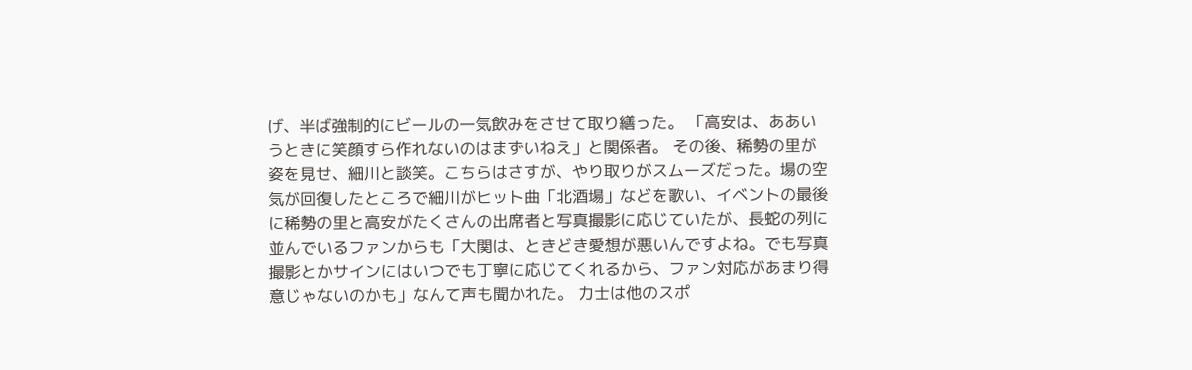げ、半ば強制的にビールの一気飲みをさせて取り繕った。 「高安は、ああいうときに笑顔すら作れないのはまずいねえ」と関係者。 その後、稀勢の里が姿を見せ、細川と談笑。こちらはさすが、やり取りがスムーズだった。場の空気が回復したところで細川がヒット曲「北酒場」などを歌い、イベントの最後に稀勢の里と高安がたくさんの出席者と写真撮影に応じていたが、長蛇の列に並んでいるファンからも「大関は、ときどき愛想が悪いんですよね。でも写真撮影とかサインにはいつでも丁寧に応じてくれるから、ファン対応があまり得意じゃないのかも」なんて声も聞かれた。 力士は他のスポ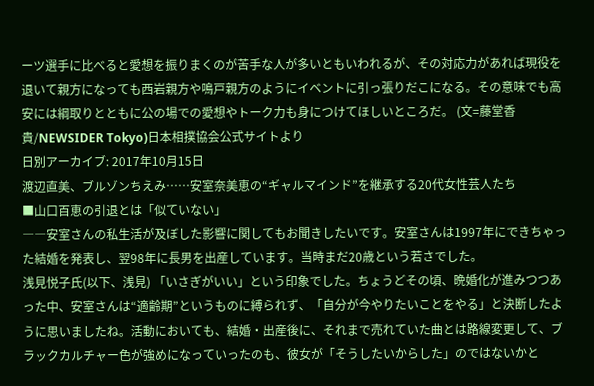ーツ選手に比べると愛想を振りまくのが苦手な人が多いともいわれるが、その対応力があれば現役を退いて親方になっても西岩親方や鳴戸親方のようにイベントに引っ張りだこになる。その意味でも高安には綱取りとともに公の場での愛想やトーク力も身につけてほしいところだ。 (文=藤堂香貴/NEWSIDER Tokyo)日本相撲協会公式サイトより
日別アーカイブ: 2017年10月15日
渡辺直美、ブルゾンちえみ……安室奈美恵の“ギャルマインド”を継承する20代女性芸人たち
■山口百恵の引退とは「似ていない」
――安室さんの私生活が及ぼした影響に関してもお聞きしたいです。安室さんは1997年にできちゃった結婚を発表し、翌98年に長男を出産しています。当時まだ20歳という若さでした。
浅見悦子氏(以下、浅見) 「いさぎがいい」という印象でした。ちょうどその頃、晩婚化が進みつつあった中、安室さんは“適齢期”というものに縛られず、「自分が今やりたいことをやる」と決断したように思いましたね。活動においても、結婚・出産後に、それまで売れていた曲とは路線変更して、ブラックカルチャー色が強めになっていったのも、彼女が「そうしたいからした」のではないかと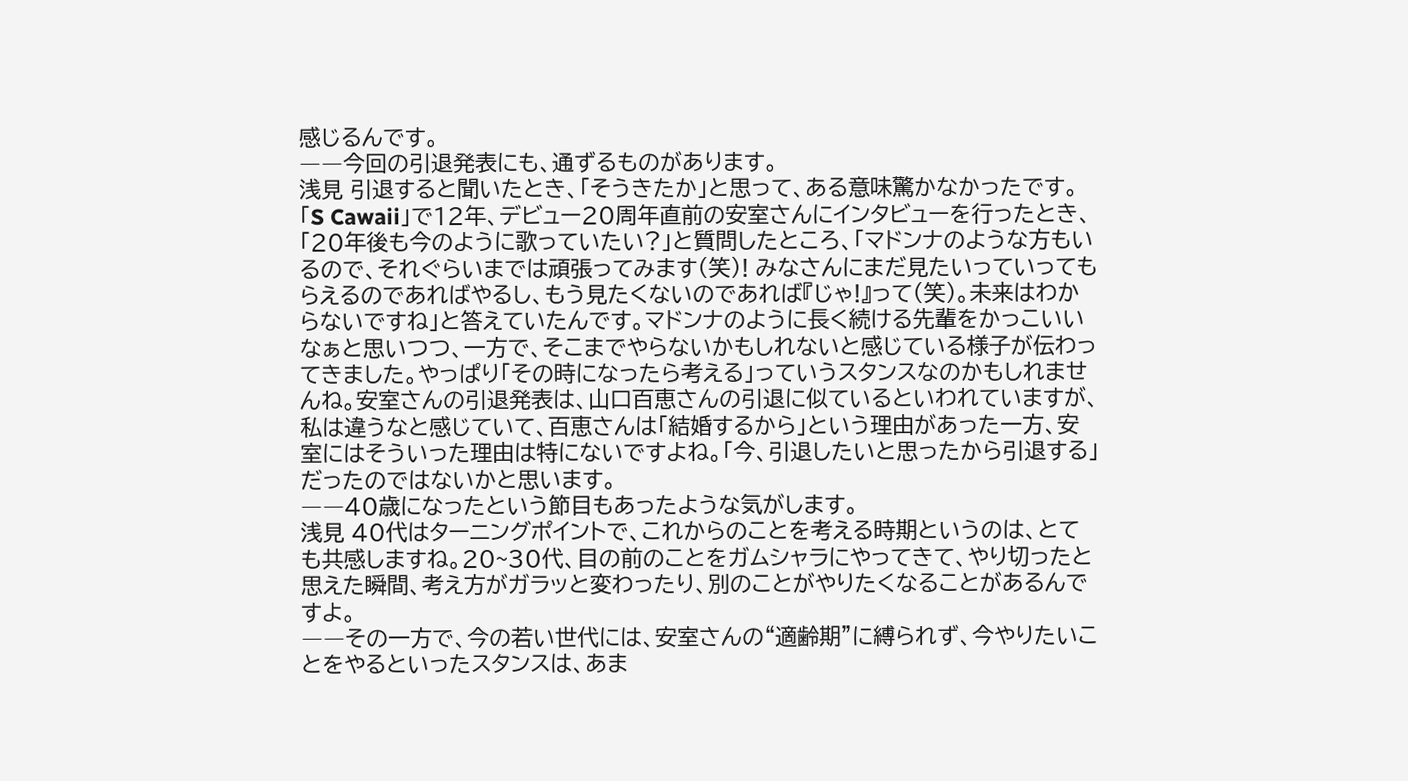感じるんです。
――今回の引退発表にも、通ずるものがあります。
浅見 引退すると聞いたとき、「そうきたか」と思って、ある意味驚かなかったです。「S Cawaii」で12年、デビュー20周年直前の安室さんにインタビューを行ったとき、「20年後も今のように歌っていたい?」と質問したところ、「マドンナのような方もいるので、それぐらいまでは頑張ってみます(笑)! みなさんにまだ見たいっていってもらえるのであればやるし、もう見たくないのであれば『じゃ!』って(笑)。未来はわからないですね」と答えていたんです。マドンナのように長く続ける先輩をかっこいいなぁと思いつつ、一方で、そこまでやらないかもしれないと感じている様子が伝わってきました。やっぱり「その時になったら考える」っていうスタンスなのかもしれませんね。安室さんの引退発表は、山口百恵さんの引退に似ているといわれていますが、私は違うなと感じていて、百恵さんは「結婚するから」という理由があった一方、安室にはそういった理由は特にないですよね。「今、引退したいと思ったから引退する」だったのではないかと思います。
――40歳になったという節目もあったような気がします。
浅見 40代はターニングポイントで、これからのことを考える時期というのは、とても共感しますね。20~30代、目の前のことをガムシャラにやってきて、やり切ったと思えた瞬間、考え方がガラッと変わったり、別のことがやりたくなることがあるんですよ。
――その一方で、今の若い世代には、安室さんの“適齢期”に縛られず、今やりたいことをやるといったスタンスは、あま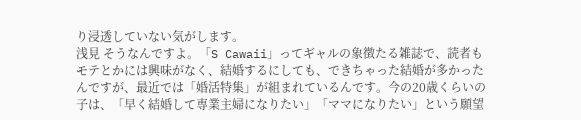り浸透していない気がします。
浅見 そうなんですよ。「S Cawaii」ってギャルの象徴たる雑誌で、読者もモテとかには興味がなく、結婚するにしても、できちゃった結婚が多かったんですが、最近では「婚活特集」が組まれているんです。今の20歳くらいの子は、「早く結婚して専業主婦になりたい」「ママになりたい」という願望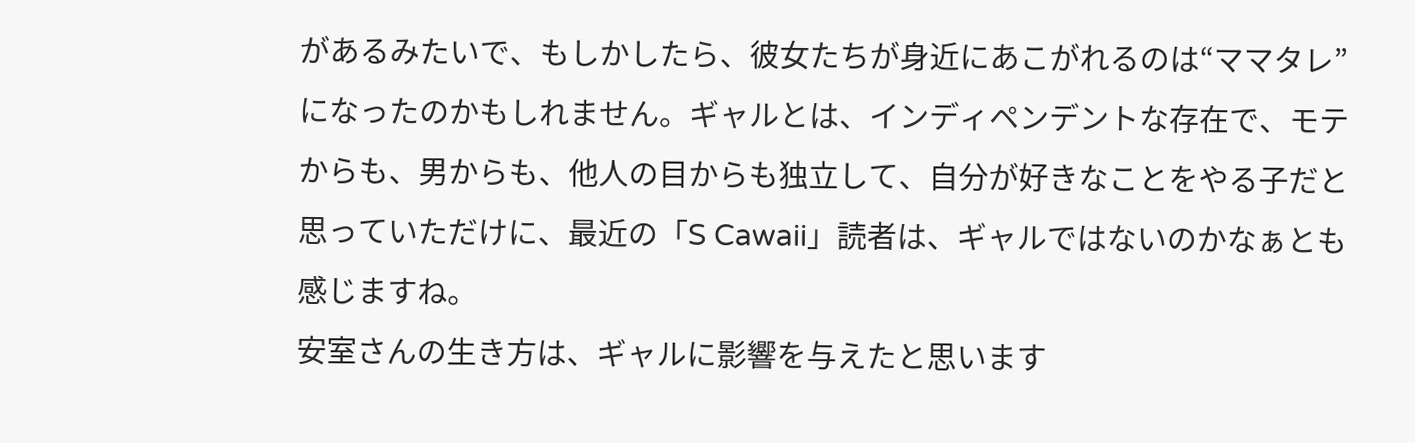があるみたいで、もしかしたら、彼女たちが身近にあこがれるのは“ママタレ”になったのかもしれません。ギャルとは、インディペンデントな存在で、モテからも、男からも、他人の目からも独立して、自分が好きなことをやる子だと思っていただけに、最近の「S Cawaii」読者は、ギャルではないのかなぁとも感じますね。
安室さんの生き方は、ギャルに影響を与えたと思います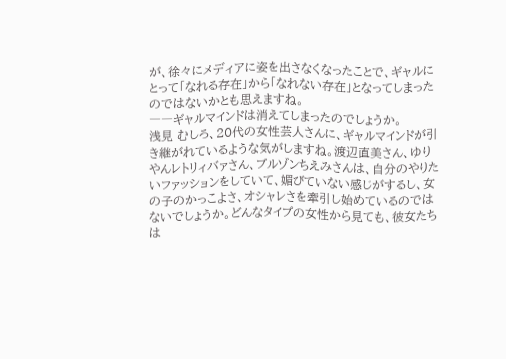が、徐々にメディアに姿を出さなくなったことで、ギャルにとって「なれる存在」から「なれない存在」となってしまったのではないかとも思えますね。
――ギャルマインドは消えてしまったのでしょうか。
浅見 むしろ、20代の女性芸人さんに、ギャルマインドが引き継がれているような気がしますね。渡辺直美さん、ゆりやんレトリィバァさん、ブルゾンちえみさんは、自分のやりたいファッションをしていて、媚びていない感じがするし、女の子のかっこよさ、オシャレさを牽引し始めているのではないでしょうか。どんなタイプの女性から見ても、彼女たちは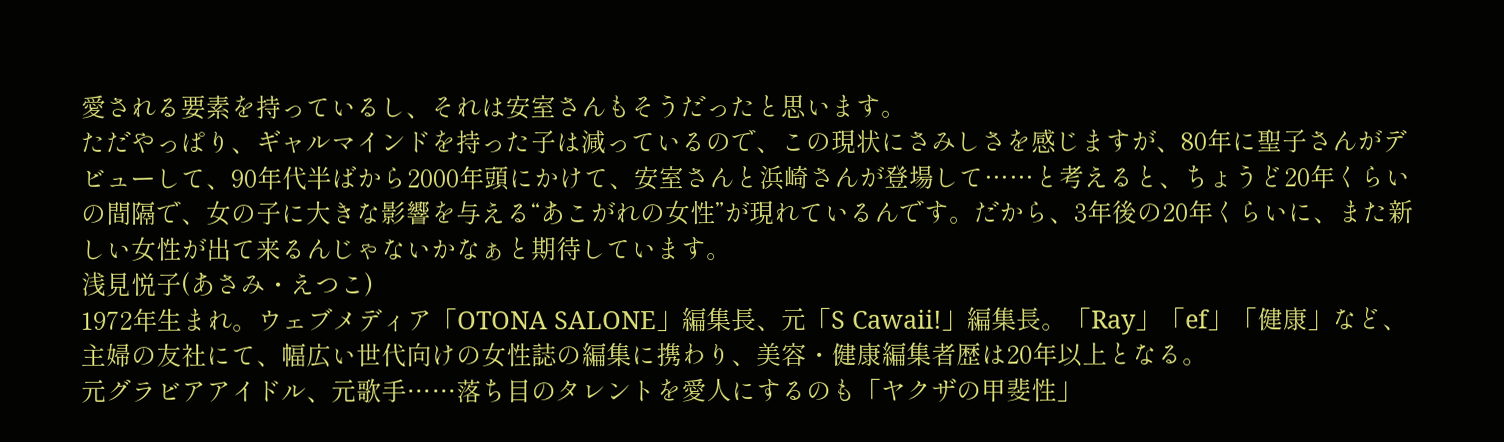愛される要素を持っているし、それは安室さんもそうだったと思います。
ただやっぱり、ギャルマインドを持った子は減っているので、この現状にさみしさを感じますが、80年に聖子さんがデビューして、90年代半ばから2000年頭にかけて、安室さんと浜崎さんが登場して……と考えると、ちょうど20年くらいの間隔で、女の子に大きな影響を与える“あこがれの女性”が現れているんです。だから、3年後の20年くらいに、また新しい女性が出て来るんじゃないかなぁと期待しています。
浅見悦子(あさみ・えつこ)
1972年生まれ。ウェブメディア「OTONA SALONE」編集長、元「S Cawaii!」編集長。「Ray」「ef」「健康」など、主婦の友社にて、幅広い世代向けの女性誌の編集に携わり、美容・健康編集者歴は20年以上となる。
元グラビアアイドル、元歌手……落ち目のタレントを愛人にするのも「ヤクザの甲斐性」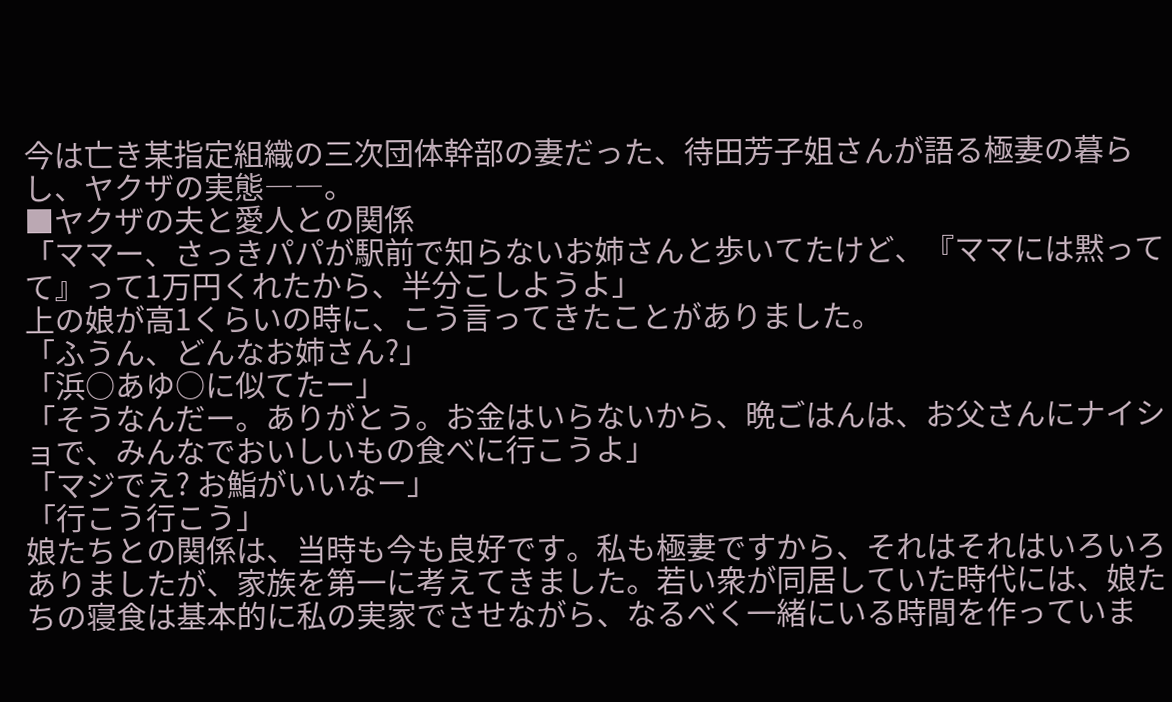今は亡き某指定組織の三次団体幹部の妻だった、待田芳子姐さんが語る極妻の暮らし、ヤクザの実態――。
■ヤクザの夫と愛人との関係
「ママー、さっきパパが駅前で知らないお姉さんと歩いてたけど、『ママには黙ってて』って1万円くれたから、半分こしようよ」
上の娘が高1くらいの時に、こう言ってきたことがありました。
「ふうん、どんなお姉さん?」
「浜○あゆ○に似てたー」
「そうなんだー。ありがとう。お金はいらないから、晩ごはんは、お父さんにナイショで、みんなでおいしいもの食べに行こうよ」
「マジでえ? お鮨がいいなー」
「行こう行こう」
娘たちとの関係は、当時も今も良好です。私も極妻ですから、それはそれはいろいろありましたが、家族を第一に考えてきました。若い衆が同居していた時代には、娘たちの寝食は基本的に私の実家でさせながら、なるべく一緒にいる時間を作っていま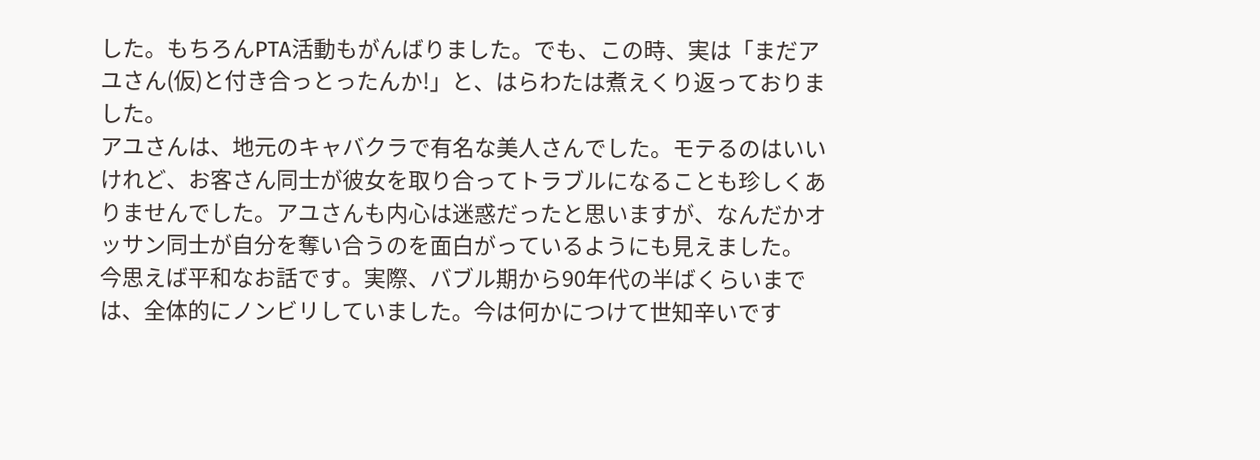した。もちろんPTA活動もがんばりました。でも、この時、実は「まだアユさん(仮)と付き合っとったんか!」と、はらわたは煮えくり返っておりました。
アユさんは、地元のキャバクラで有名な美人さんでした。モテるのはいいけれど、お客さん同士が彼女を取り合ってトラブルになることも珍しくありませんでした。アユさんも内心は迷惑だったと思いますが、なんだかオッサン同士が自分を奪い合うのを面白がっているようにも見えました。
今思えば平和なお話です。実際、バブル期から90年代の半ばくらいまでは、全体的にノンビリしていました。今は何かにつけて世知辛いです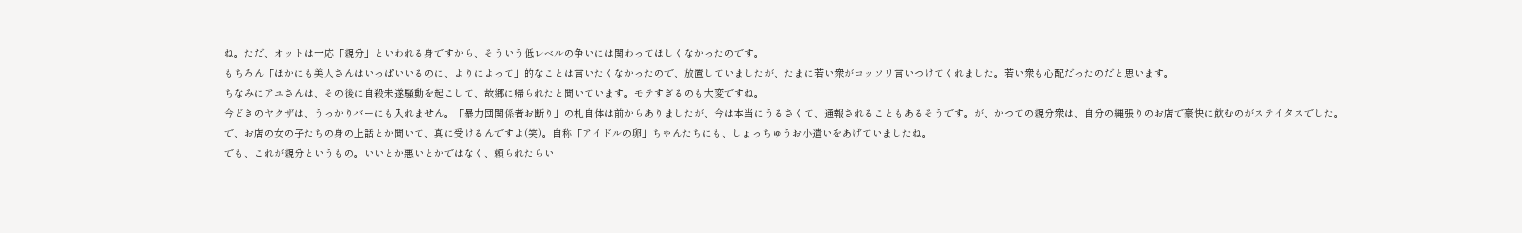ね。ただ、オットは一応「親分」といわれる身ですから、そういう低レベルの争いには関わってほしくなかったのです。
もちろん「ほかにも美人さんはいっぱいいるのに、よりによって」的なことは言いたくなかったので、放置していましたが、たまに若い衆がコッソリ言いつけてくれました。若い衆も心配だったのだと思います。
ちなみにアユさんは、その後に自殺未遂騒動を起こして、故郷に帰られたと聞いています。モテすぎるのも大変ですね。
今どきのヤクザは、うっかりバーにも入れません。「暴力団関係者お断り」の札自体は前からありましたが、今は本当にうるさくて、通報されることもあるそうです。が、かつての親分衆は、自分の縄張りのお店で豪快に飲むのがステイタスでした。で、お店の女の子たちの身の上話とか聞いて、真に受けるんですよ(笑)。自称「アイドルの卵」ちゃんたちにも、しょっちゅうお小遣いをあげていましたね。
でも、これが親分というもの。いいとか悪いとかではなく、頼られたらい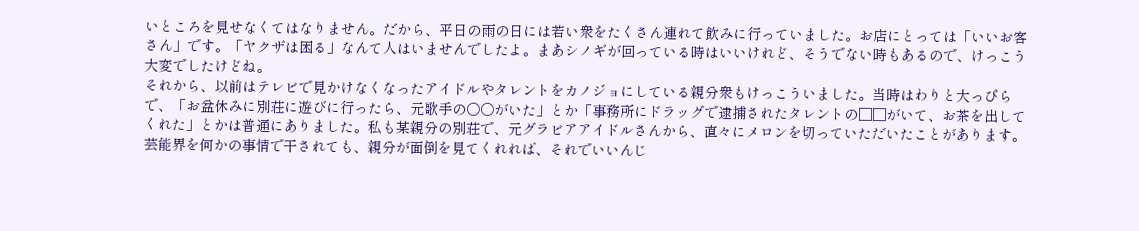いところを見せなくてはなりません。だから、平日の雨の日には若い衆をたくさん連れて飲みに行っていました。お店にとっては「いいお客さん」です。「ヤクザは困る」なんて人はいませんでしたよ。まあシノギが回っている時はいいけれど、そうでない時もあるので、けっこう大変でしたけどね。
それから、以前はテレビで見かけなくなったアイドルやタレントをカノジョにしている親分衆もけっこういました。当時はわりと大っぴらで、「お盆休みに別荘に遊びに行ったら、元歌手の○○がいた」とか「事務所にドラッグで逮捕されたタレントの□□がいて、お茶を出してくれた」とかは普通にありました。私も某親分の別荘で、元グラビアアイドルさんから、直々にメロンを切っていただいたことがあります。
芸能界を何かの事情で干されても、親分が面倒を見てくれれば、それでいいんじ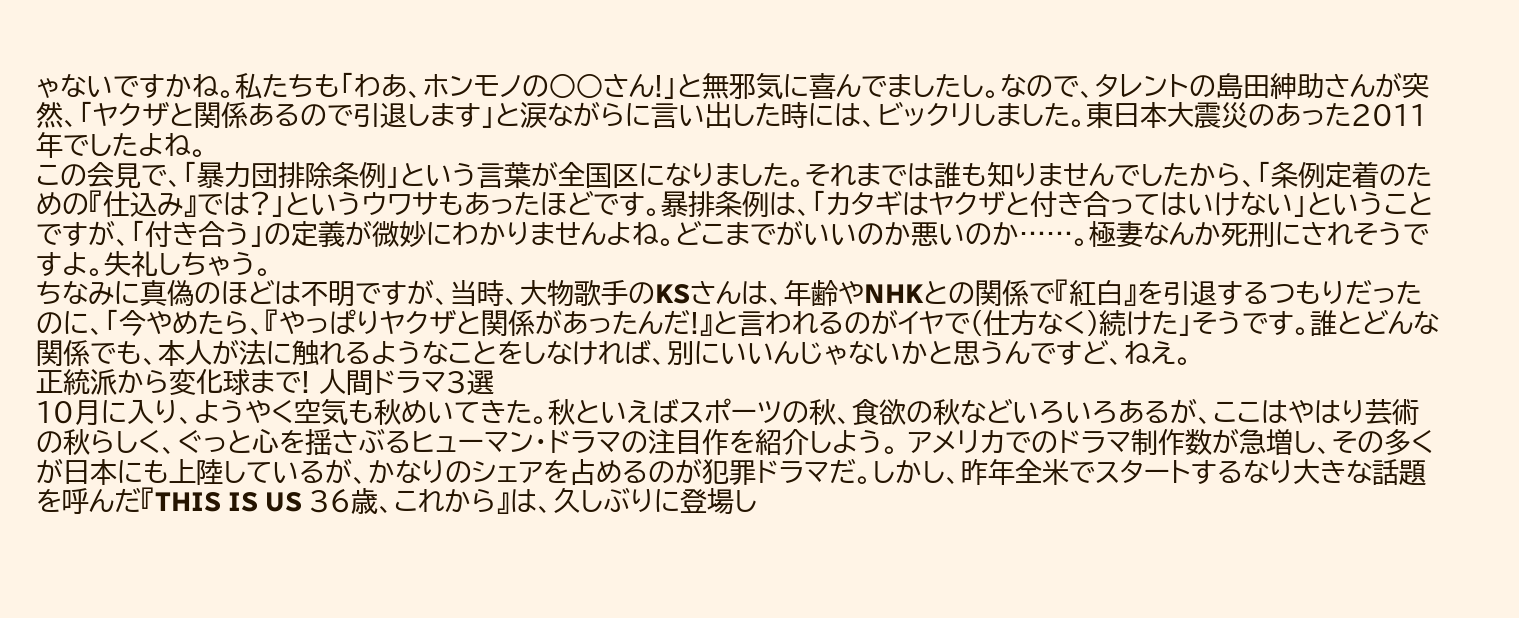ゃないですかね。私たちも「わあ、ホンモノの○○さん!」と無邪気に喜んでましたし。なので、タレントの島田紳助さんが突然、「ヤクザと関係あるので引退します」と涙ながらに言い出した時には、ビックリしました。東日本大震災のあった2011年でしたよね。
この会見で、「暴力団排除条例」という言葉が全国区になりました。それまでは誰も知りませんでしたから、「条例定着のための『仕込み』では?」というウワサもあったほどです。暴排条例は、「カタギはヤクザと付き合ってはいけない」ということですが、「付き合う」の定義が微妙にわかりませんよね。どこまでがいいのか悪いのか……。極妻なんか死刑にされそうですよ。失礼しちゃう。
ちなみに真偽のほどは不明ですが、当時、大物歌手のKSさんは、年齢やNHKとの関係で『紅白』を引退するつもりだったのに、「今やめたら、『やっぱりヤクザと関係があったんだ!』と言われるのがイヤで(仕方なく)続けた」そうです。誰とどんな関係でも、本人が法に触れるようなことをしなければ、別にいいんじゃないかと思うんですど、ねえ。
正統派から変化球まで! 人間ドラマ3選
10月に入り、ようやく空気も秋めいてきた。秋といえばスポーツの秋、食欲の秋などいろいろあるが、ここはやはり芸術の秋らしく、ぐっと心を揺さぶるヒューマン・ドラマの注目作を紹介しよう。 アメリカでのドラマ制作数が急増し、その多くが日本にも上陸しているが、かなりのシェアを占めるのが犯罪ドラマだ。しかし、昨年全米でスタートするなり大きな話題を呼んだ『THIS IS US 36歳、これから』は、久しぶりに登場し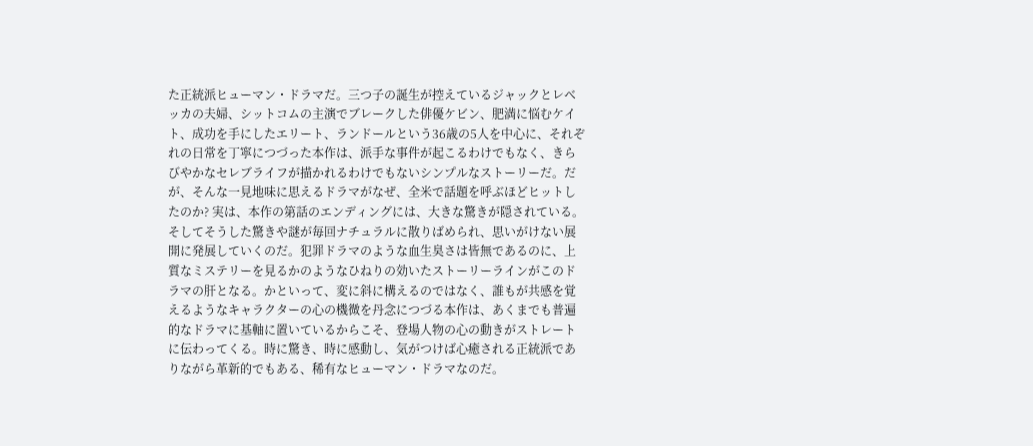た正統派ヒューマン・ドラマだ。三つ子の誕生が控えているジャックとレベッカの夫婦、シットコムの主演でブレークした俳優ケビン、肥満に悩むケイト、成功を手にしたエリート、ランドールという36歳の5人を中心に、それぞれの日常を丁寧につづった本作は、派手な事件が起こるわけでもなく、きらびやかなセレブライフが描かれるわけでもないシンプルなストーリーだ。だが、そんな一見地味に思えるドラマがなぜ、全米で話題を呼ぶほどヒットしたのか? 実は、本作の第話のエンディングには、大きな驚きが隠されている。そしてそうした驚きや謎が毎回ナチュラルに散りばめられ、思いがけない展開に発展していくのだ。犯罪ドラマのような血生臭さは皆無であるのに、上質なミステリーを見るかのようなひねりの効いたストーリーラインがこのドラマの肝となる。かといって、変に斜に構えるのではなく、誰もが共感を覚えるようなキャラクターの心の機微を丹念につづる本作は、あくまでも普遍的なドラマに基軸に置いているからこそ、登場人物の心の動きがストレートに伝わってくる。時に驚き、時に感動し、気がつけば心癒される正統派でありながら革新的でもある、稀有なヒューマン・ドラマなのだ。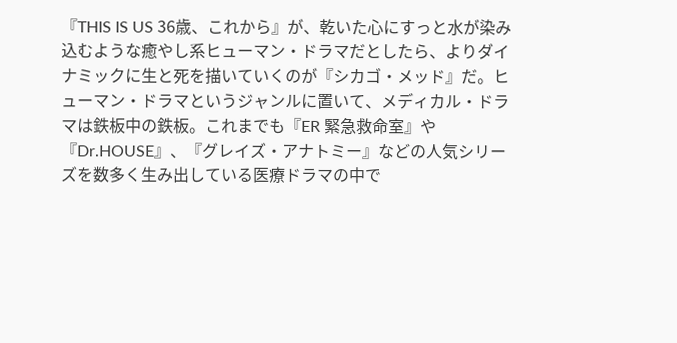『THIS IS US 36歳、これから』が、乾いた心にすっと水が染み込むような癒やし系ヒューマン・ドラマだとしたら、よりダイナミックに生と死を描いていくのが『シカゴ・メッド』だ。ヒューマン・ドラマというジャンルに置いて、メディカル・ドラマは鉄板中の鉄板。これまでも『ER 緊急救命室』や『Dr.HOUSE』、『グレイズ・アナトミー』などの人気シリーズを数多く生み出している医療ドラマの中で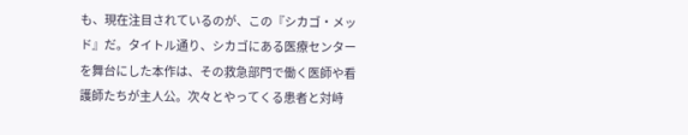も、現在注目されているのが、この『シカゴ・メッド』だ。タイトル通り、シカゴにある医療センターを舞台にした本作は、その救急部門で働く医師や看護師たちが主人公。次々とやってくる患者と対峙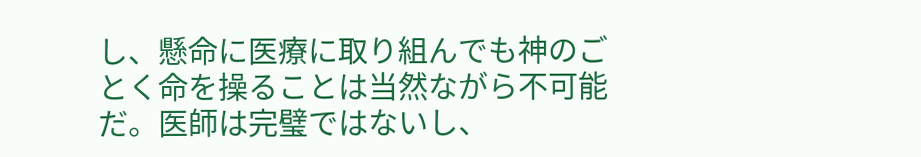し、懸命に医療に取り組んでも神のごとく命を操ることは当然ながら不可能だ。医師は完璧ではないし、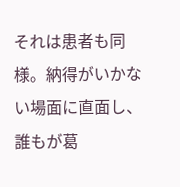それは患者も同様。納得がいかない場面に直面し、誰もが葛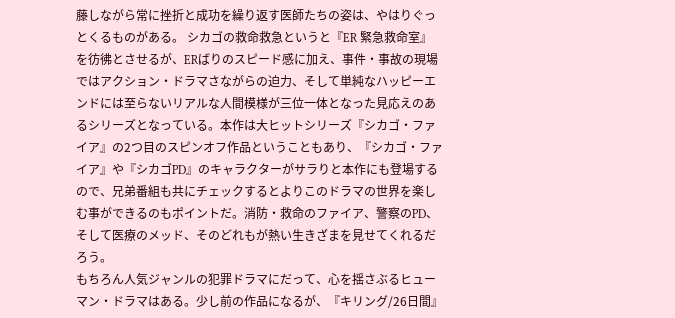藤しながら常に挫折と成功を繰り返す医師たちの姿は、やはりぐっとくるものがある。 シカゴの救命救急というと『ER 緊急救命室』を彷彿とさせるが、ERばりのスピード感に加え、事件・事故の現場ではアクション・ドラマさながらの迫力、そして単純なハッピーエンドには至らないリアルな人間模様が三位一体となった見応えのあるシリーズとなっている。本作は大ヒットシリーズ『シカゴ・ファイア』の2つ目のスピンオフ作品ということもあり、『シカゴ・ファイア』や『シカゴPD』のキャラクターがサラりと本作にも登場するので、兄弟番組も共にチェックするとよりこのドラマの世界を楽しむ事ができるのもポイントだ。消防・救命のファイア、警察のPD、そして医療のメッド、そのどれもが熱い生きざまを見せてくれるだろう。
もちろん人気ジャンルの犯罪ドラマにだって、心を揺さぶるヒューマン・ドラマはある。少し前の作品になるが、『キリング/26日間』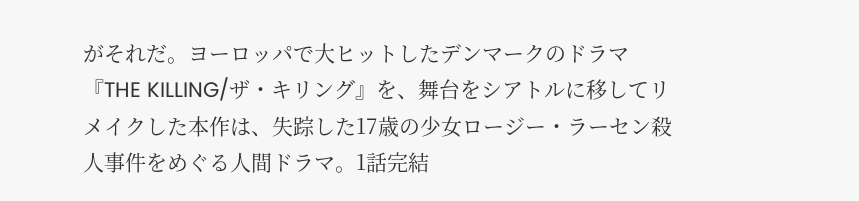がそれだ。ヨーロッパで大ヒットしたデンマークのドラマ『THE KILLING/ザ・キリング』を、舞台をシアトルに移してリメイクした本作は、失踪した17歳の少女ロージー・ラーセン殺人事件をめぐる人間ドラマ。1話完結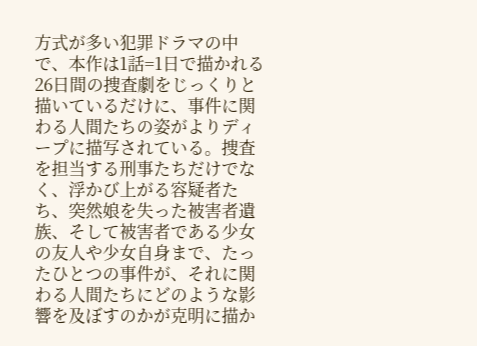方式が多い犯罪ドラマの中で、本作は1話=1日で描かれる26日間の捜査劇をじっくりと描いているだけに、事件に関わる人間たちの姿がよりディープに描写されている。捜査を担当する刑事たちだけでなく、浮かび上がる容疑者たち、突然娘を失った被害者遺族、そして被害者である少女の友人や少女自身まで、たったひとつの事件が、それに関わる人間たちにどのような影響を及ぼすのかが克明に描か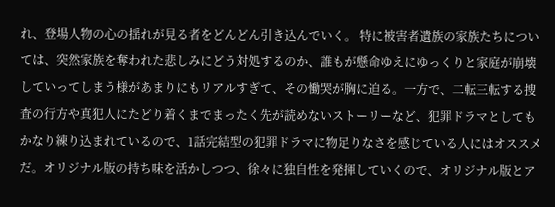れ、登場人物の心の揺れが見る者をどんどん引き込んでいく。 特に被害者遺族の家族たちについては、突然家族を奪われた悲しみにどう対処するのか、誰もが懸命ゆえにゆっくりと家庭が崩壊していってしまう様があまりにもリアルすぎて、その慟哭が胸に迫る。一方で、二転三転する捜査の行方や真犯人にたどり着くまでまったく先が読めないストーリーなど、犯罪ドラマとしてもかなり練り込まれているので、1話完結型の犯罪ドラマに物足りなさを感じている人にはオススメだ。オリジナル版の持ち味を活かしつつ、徐々に独自性を発揮していくので、オリジナル版とア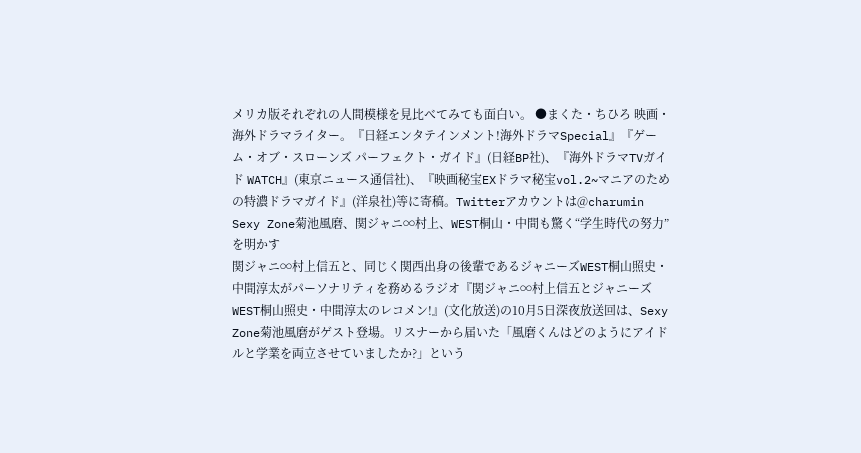メリカ版それぞれの人間模様を見比べてみても面白い。 ●まくた・ちひろ 映画・海外ドラマライター。『日経エンタテインメント!海外ドラマSpecial』『ゲーム・オブ・スローンズ パーフェクト・ガイド』(日経BP社)、『海外ドラマTVガイド WATCH』(東京ニュース通信社)、『映画秘宝EXドラマ秘宝vol.2~マニアのための特濃ドラマガイド』(洋泉社)等に寄稿。Twitterアカウントは@charumin
Sexy Zone菊池風磨、関ジャニ∞村上、WEST桐山・中間も驚く“学生時代の努力”を明かす
関ジャニ∞村上信五と、同じく関西出身の後輩であるジャニーズWEST桐山照史・中間淳太がパーソナリティを務めるラジオ『関ジャニ∞村上信五とジャニーズWEST桐山照史・中間淳太のレコメン!』(文化放送)の10月5日深夜放送回は、Sexy Zone菊池風磨がゲスト登場。リスナーから届いた「風磨くんはどのようにアイドルと学業を両立させていましたか?」という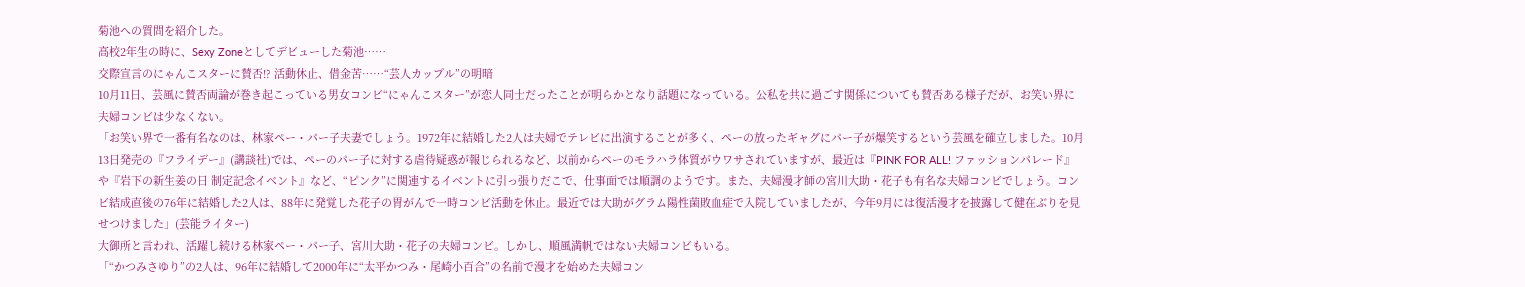菊池への質問を紹介した。
高校2年生の時に、Sexy Zoneとしてデビューした菊池……
交際宣言のにゃんこスターに賛否!? 活動休止、借金苦……“芸人カップル”の明暗
10月11日、芸風に賛否両論が巻き起こっている男女コンビ“にゃんこスター”が恋人同士だったことが明らかとなり話題になっている。公私を共に過ごす関係についても賛否ある様子だが、お笑い界に夫婦コンビは少なくない。
「お笑い界で一番有名なのは、林家ペー・パー子夫妻でしょう。1972年に結婚した2人は夫婦でテレビに出演することが多く、ペーの放ったギャグにパー子が爆笑するという芸風を確立しました。10月13日発売の『フライデー』(講談社)では、ペーのパー子に対する虐待疑惑が報じられるなど、以前からペーのモラハラ体質がウワサされていますが、最近は『PINK FOR ALL! ファッションパレード』や『岩下の新生姜の日 制定記念イベント』など、“ピンク”に関連するイベントに引っ張りだこで、仕事面では順調のようです。また、夫婦漫才師の宮川大助・花子も有名な夫婦コンビでしょう。コンビ結成直後の76年に結婚した2人は、88年に発覚した花子の胃がんで一時コンビ活動を休止。最近では大助がグラム陽性菌敗血症で入院していましたが、今年9月には復活漫才を披露して健在ぶりを見せつけました」(芸能ライター)
大御所と言われ、活躍し続ける林家ペー・パー子、宮川大助・花子の夫婦コンビ。しかし、順風満帆ではない夫婦コンビもいる。
「“かつみさゆり”の2人は、96年に結婚して2000年に“太平かつみ・尾崎小百合”の名前で漫才を始めた夫婦コン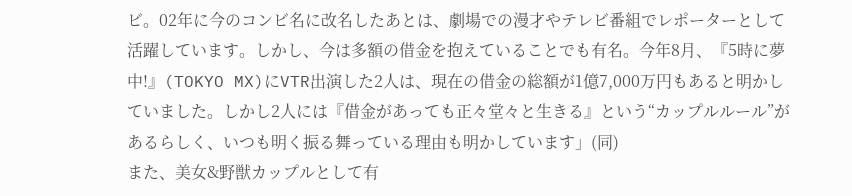ビ。02年に今のコンビ名に改名したあとは、劇場での漫才やテレビ番組でレポーターとして活躍しています。しかし、今は多額の借金を抱えていることでも有名。今年8月、『5時に夢中!』(TOKYO MX)にVTR出演した2人は、現在の借金の総額が1億7,000万円もあると明かしていました。しかし2人には『借金があっても正々堂々と生きる』という“カップルルール”があるらしく、いつも明く振る舞っている理由も明かしています」(同)
また、美女&野獣カップルとして有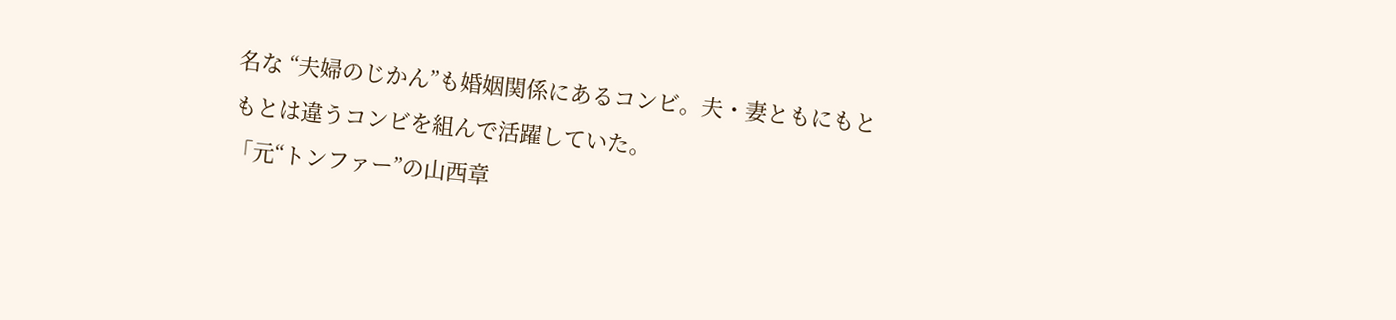名な “夫婦のじかん”も婚姻関係にあるコンビ。夫・妻ともにもともとは違うコンビを組んで活躍していた。
「元“トンファー”の山西章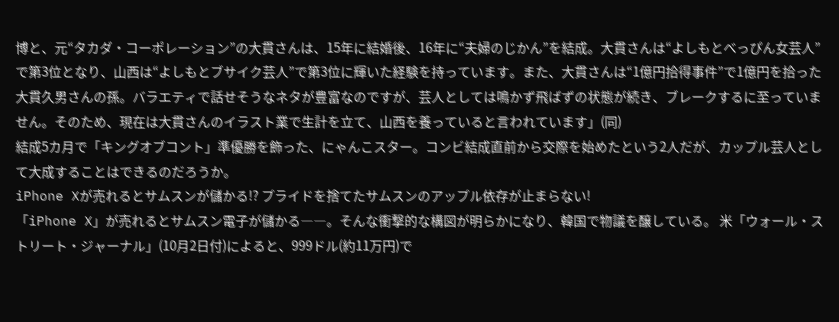博と、元“タカダ・コーポレーション”の大貫さんは、15年に結婚後、16年に“夫婦のじかん”を結成。大貫さんは“よしもとべっぴん女芸人”で第3位となり、山西は“よしもとブサイク芸人”で第3位に輝いた経験を持っています。また、大貫さんは“1億円拾得事件”で1億円を拾った大貫久男さんの孫。バラエティで話せそうなネタが豊富なのですが、芸人としては鳴かず飛ばずの状態が続き、ブレークするに至っていません。そのため、現在は大貫さんのイラスト業で生計を立て、山西を養っていると言われています」(同)
結成5カ月で「キングオブコント」準優勝を飾った、にゃんこスター。コンビ結成直前から交際を始めたという2人だが、カップル芸人として大成することはできるのだろうか。
iPhone Xが売れるとサムスンが儲かる!? プライドを捨てたサムスンのアップル依存が止まらない!
「iPhone X」が売れるとサムスン電子が儲かる――。そんな衝撃的な構図が明らかになり、韓国で物議を醸している。 米「ウォール・ストリート・ジャーナル」(10月2日付)によると、999ドル(約11万円)で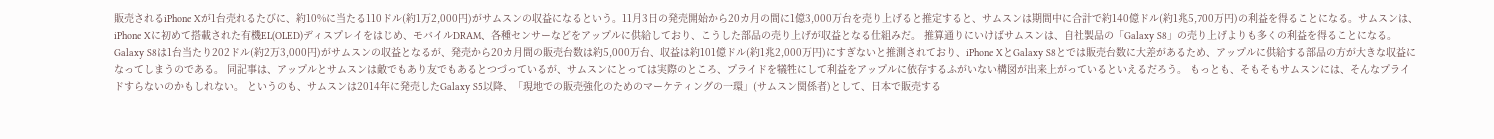販売されるiPhone Xが1台売れるたびに、約10%に当たる110ドル(約1万2,000円)がサムスンの収益になるという。11月3日の発売開始から20カ月の間に1億3,000万台を売り上げると推定すると、サムスンは期間中に合計で約140億ドル(約1兆5,700万円)の利益を得ることになる。サムスンは、iPhone Xに初めて搭載された有機EL(OLED)ディスプレイをはじめ、モバイルDRAM、各種センサーなどをアップルに供給しており、こうした部品の売り上げが収益となる仕組みだ。 推算通りにいけばサムスンは、自社製品の「Galaxy S8」の売り上げよりも多くの利益を得ることになる。Galaxy S8は1台当たり202ドル(約2万3,000円)がサムスンの収益となるが、発売から20カ月間の販売台数は約5,000万台、収益は約101億ドル(約1兆2,000万円)にすぎないと推測されており、iPhone XとGalaxy S8とでは販売台数に大差があるため、アップルに供給する部品の方が大きな収益になってしまうのである。 同記事は、アップルとサムスンは敵でもあり友でもあるとつづっているが、サムスンにとっては実際のところ、プライドを犠牲にして利益をアップルに依存するふがいない構図が出来上がっているといえるだろう。 もっとも、そもそもサムスンには、そんなプライドすらないのかもしれない。 というのも、サムスンは2014年に発売したGalaxy S5以降、「現地での販売強化のためのマーケティングの一環」(サムスン関係者)として、日本で販売する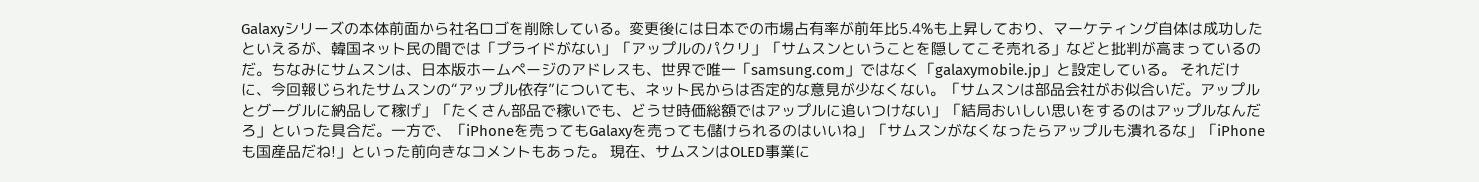Galaxyシリーズの本体前面から社名ロゴを削除している。変更後には日本での市場占有率が前年比5.4%も上昇しており、マーケティング自体は成功したといえるが、韓国ネット民の間では「プライドがない」「アップルのパクリ」「サムスンということを隠してこそ売れる」などと批判が高まっているのだ。ちなみにサムスンは、日本版ホームページのアドレスも、世界で唯一「samsung.com」ではなく「galaxymobile.jp」と設定している。 それだけに、今回報じられたサムスンの“アップル依存”についても、ネット民からは否定的な意見が少なくない。「サムスンは部品会社がお似合いだ。アップルとグーグルに納品して稼げ」「たくさん部品で稼いでも、どうせ時価総額ではアップルに追いつけない」「結局おいしい思いをするのはアップルなんだろ」といった具合だ。一方で、「iPhoneを売ってもGalaxyを売っても儲けられるのはいいね」「サムスンがなくなったらアップルも潰れるな」「iPhoneも国産品だね!」といった前向きなコメントもあった。 現在、サムスンはOLED事業に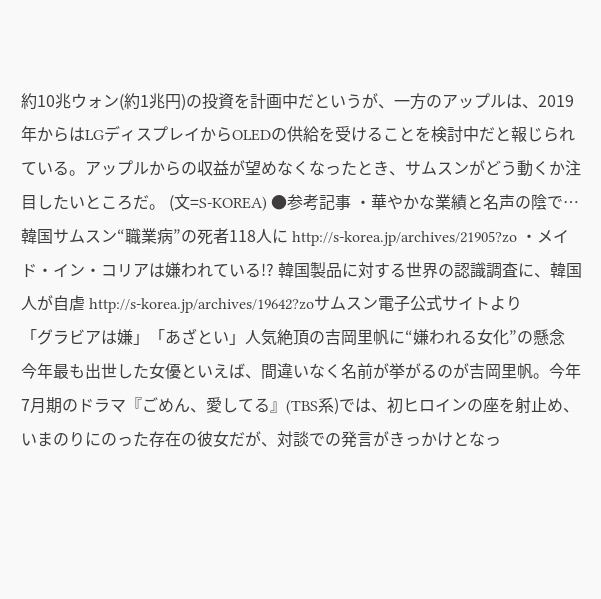約10兆ウォン(約1兆円)の投資を計画中だというが、一方のアップルは、2019年からはLGディスプレイからOLEDの供給を受けることを検討中だと報じられている。アップルからの収益が望めなくなったとき、サムスンがどう動くか注目したいところだ。 (文=S-KOREA) ●参考記事 ・華やかな業績と名声の陰で…韓国サムスン“職業病”の死者118人に http://s-korea.jp/archives/21905?zo ・メイド・イン・コリアは嫌われている!? 韓国製品に対する世界の認識調査に、韓国人が自虐 http://s-korea.jp/archives/19642?zoサムスン電子公式サイトより
「グラビアは嫌」「あざとい」人気絶頂の吉岡里帆に“嫌われる女化”の懸念
今年最も出世した女優といえば、間違いなく名前が挙がるのが吉岡里帆。今年7月期のドラマ『ごめん、愛してる』(TBS系)では、初ヒロインの座を射止め、いまのりにのった存在の彼女だが、対談での発言がきっかけとなっ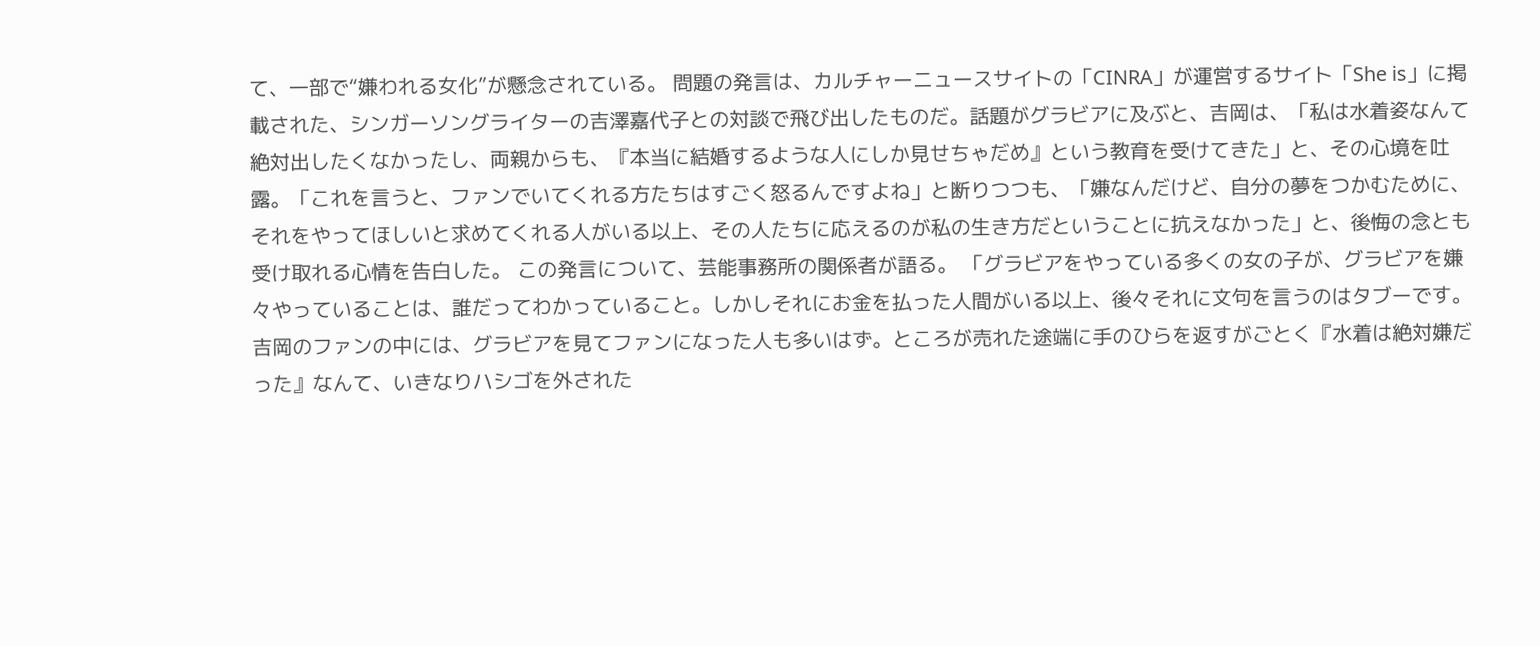て、一部で“嫌われる女化”が懸念されている。 問題の発言は、カルチャーニュースサイトの「CINRA」が運営するサイト「She is」に掲載された、シンガーソングライターの吉澤嘉代子との対談で飛び出したものだ。話題がグラビアに及ぶと、吉岡は、「私は水着姿なんて絶対出したくなかったし、両親からも、『本当に結婚するような人にしか見せちゃだめ』という教育を受けてきた」と、その心境を吐露。「これを言うと、ファンでいてくれる方たちはすごく怒るんですよね」と断りつつも、「嫌なんだけど、自分の夢をつかむために、それをやってほしいと求めてくれる人がいる以上、その人たちに応えるのが私の生き方だということに抗えなかった」と、後悔の念とも受け取れる心情を告白した。 この発言について、芸能事務所の関係者が語る。 「グラビアをやっている多くの女の子が、グラビアを嫌々やっていることは、誰だってわかっていること。しかしそれにお金を払った人間がいる以上、後々それに文句を言うのはタブーです。吉岡のファンの中には、グラビアを見てファンになった人も多いはず。ところが売れた途端に手のひらを返すがごとく『水着は絶対嫌だった』なんて、いきなりハシゴを外された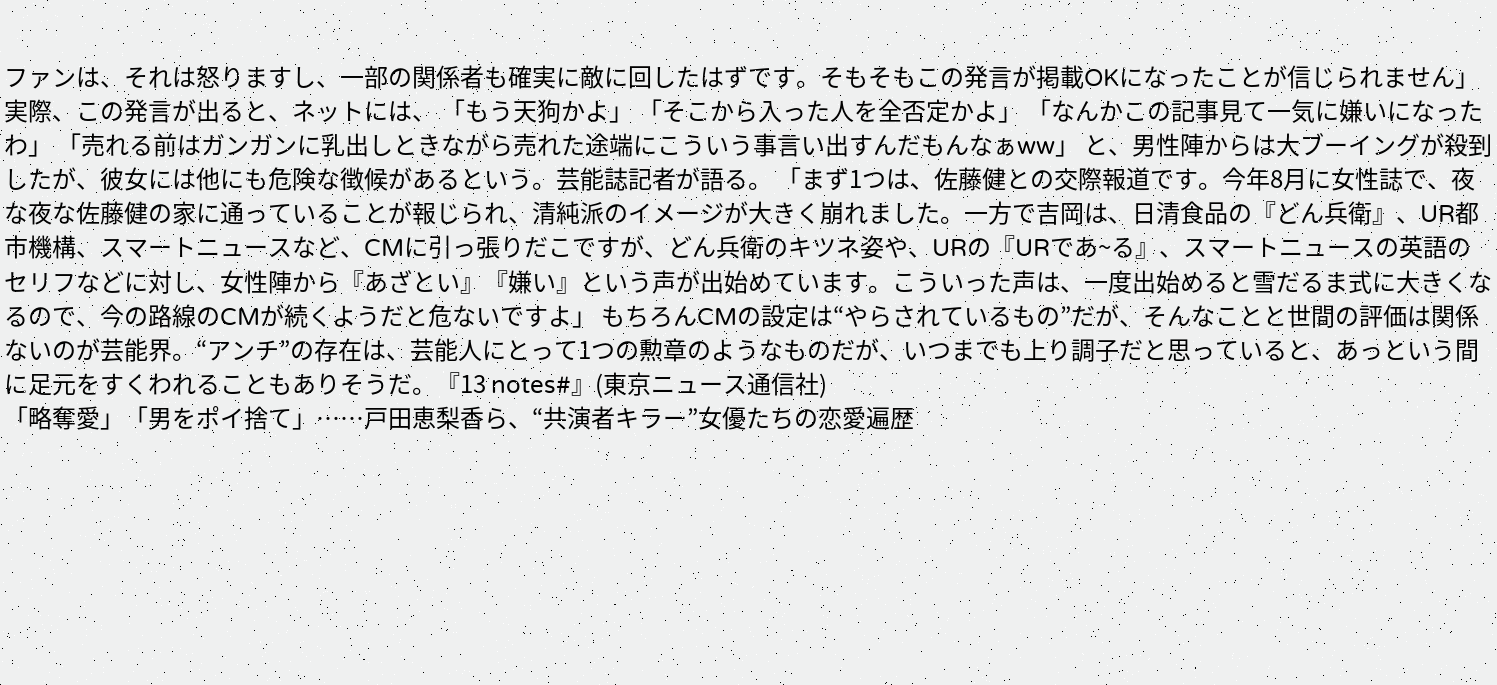ファンは、それは怒りますし、一部の関係者も確実に敵に回したはずです。そもそもこの発言が掲載OKになったことが信じられません」 実際、この発言が出ると、ネットには、 「もう天狗かよ」 「そこから入った人を全否定かよ」 「なんかこの記事見て一気に嫌いになったわ」 「売れる前はガンガンに乳出しときながら売れた途端にこういう事言い出すんだもんなぁww」 と、男性陣からは大ブーイングが殺到したが、彼女には他にも危険な徴候があるという。芸能誌記者が語る。 「まず1つは、佐藤健との交際報道です。今年8月に女性誌で、夜な夜な佐藤健の家に通っていることが報じられ、清純派のイメージが大きく崩れました。一方で吉岡は、日清食品の『どん兵衛』、UR都市機構、スマートニュースなど、CMに引っ張りだこですが、どん兵衛のキツネ姿や、URの『URであ~る』、スマートニュースの英語のセリフなどに対し、女性陣から『あざとい』『嫌い』という声が出始めています。こういった声は、一度出始めると雪だるま式に大きくなるので、今の路線のCMが続くようだと危ないですよ」 もちろんCMの設定は“やらされているもの”だが、そんなことと世間の評価は関係ないのが芸能界。“アンチ”の存在は、芸能人にとって1つの勲章のようなものだが、いつまでも上り調子だと思っていると、あっという間に足元をすくわれることもありそうだ。『13 notes#』(東京ニュース通信社)
「略奪愛」「男をポイ捨て」……戸田恵梨香ら、“共演者キラー”女優たちの恋愛遍歴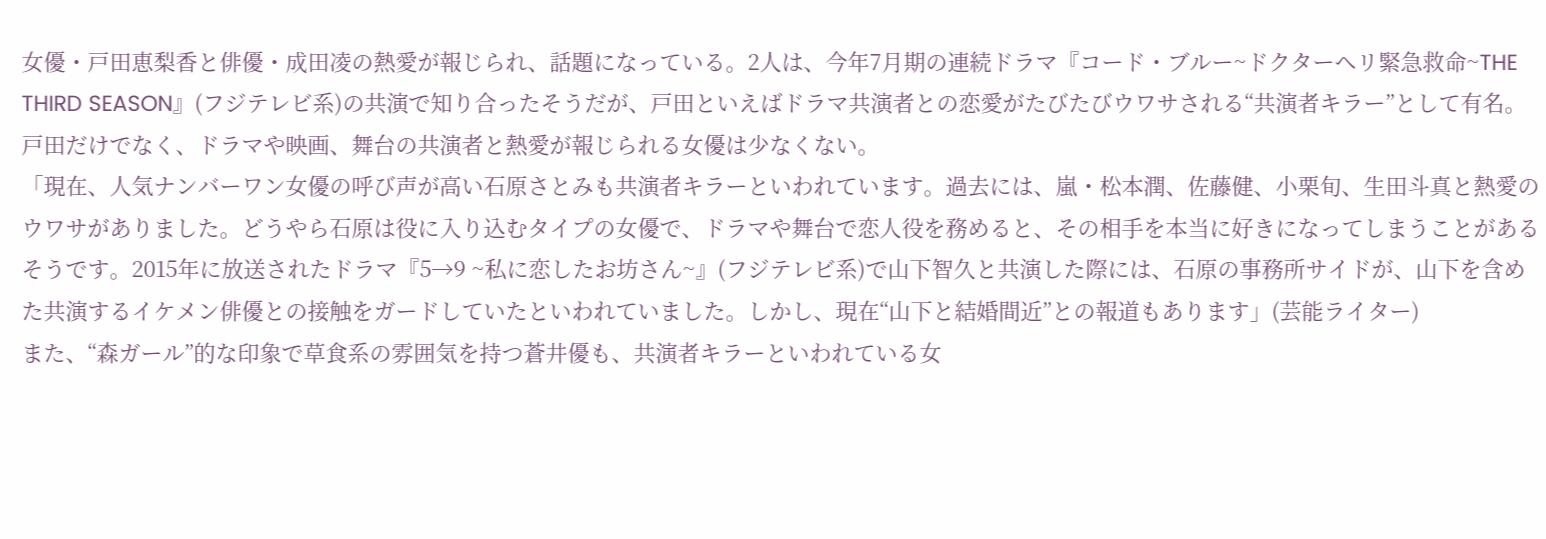女優・戸田恵梨香と俳優・成田凌の熱愛が報じられ、話題になっている。2人は、今年7月期の連続ドラマ『コード・ブルー~ドクターヘリ緊急救命~THE THIRD SEASON』(フジテレビ系)の共演で知り合ったそうだが、戸田といえばドラマ共演者との恋愛がたびたびウワサされる“共演者キラー”として有名。戸田だけでなく、ドラマや映画、舞台の共演者と熱愛が報じられる女優は少なくない。
「現在、人気ナンバーワン女優の呼び声が高い石原さとみも共演者キラーといわれています。過去には、嵐・松本潤、佐藤健、小栗旬、生田斗真と熱愛のウワサがありました。どうやら石原は役に入り込むタイプの女優で、ドラマや舞台で恋人役を務めると、その相手を本当に好きになってしまうことがあるそうです。2015年に放送されたドラマ『5→9 ~私に恋したお坊さん~』(フジテレビ系)で山下智久と共演した際には、石原の事務所サイドが、山下を含めた共演するイケメン俳優との接触をガードしていたといわれていました。しかし、現在“山下と結婚間近”との報道もあります」(芸能ライター)
また、“森ガール”的な印象で草食系の雰囲気を持つ蒼井優も、共演者キラーといわれている女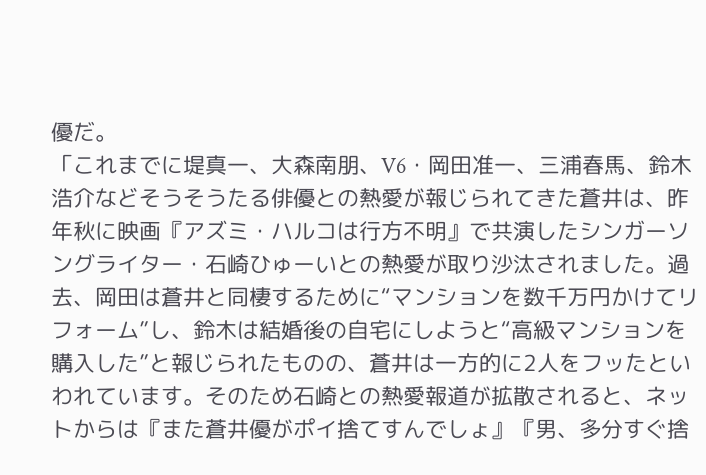優だ。
「これまでに堤真一、大森南朋、V6・岡田准一、三浦春馬、鈴木浩介などそうそうたる俳優との熱愛が報じられてきた蒼井は、昨年秋に映画『アズミ・ハルコは行方不明』で共演したシンガーソングライター・石崎ひゅーいとの熱愛が取り沙汰されました。過去、岡田は蒼井と同棲するために“マンションを数千万円かけてリフォーム”し、鈴木は結婚後の自宅にしようと“高級マンションを購入した”と報じられたものの、蒼井は一方的に2人をフッたといわれています。そのため石崎との熱愛報道が拡散されると、ネットからは『また蒼井優がポイ捨てすんでしょ』『男、多分すぐ捨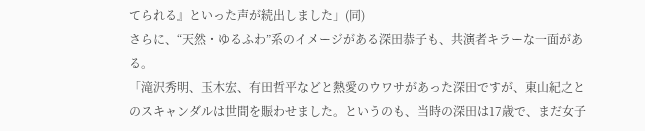てられる』といった声が続出しました」(同)
さらに、“天然・ゆるふわ”系のイメージがある深田恭子も、共演者キラーな一面がある。
「滝沢秀明、玉木宏、有田哲平などと熱愛のウワサがあった深田ですが、東山紀之とのスキャンダルは世間を賑わせました。というのも、当時の深田は17歳で、まだ女子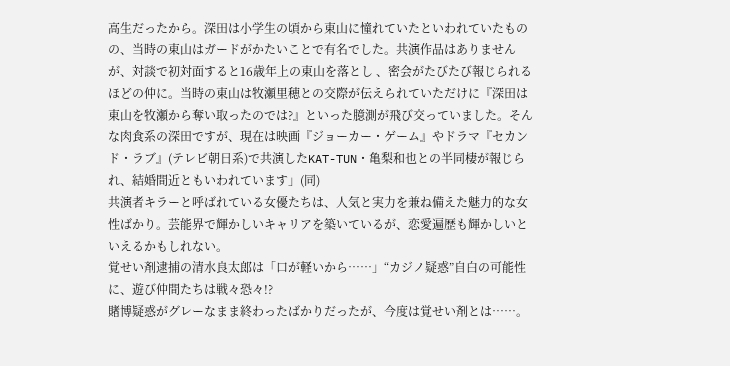高生だったから。深田は小学生の頃から東山に憧れていたといわれていたものの、当時の東山はガードがかたいことで有名でした。共演作品はありませんが、対談で初対面すると16歳年上の東山を落とし 、密会がたびたび報じられるほどの仲に。当時の東山は牧瀬里穂との交際が伝えられていただけに『深田は東山を牧瀬から奪い取ったのでは?』といった臆測が飛び交っていました。そんな肉食系の深田ですが、現在は映画『ジョーカー・ゲーム』やドラマ『セカンド・ラブ』(テレビ朝日系)で共演したKAT-TUN・亀梨和也との半同棲が報じられ、結婚間近ともいわれています」(同)
共演者キラーと呼ばれている女優たちは、人気と実力を兼ね備えた魅力的な女性ばかり。芸能界で輝かしいキャリアを築いているが、恋愛遍歴も輝かしいといえるかもしれない。
覚せい剤逮捕の清水良太郎は「口が軽いから……」“カジノ疑惑”自白の可能性に、遊び仲間たちは戦々恐々!?
賭博疑惑がグレーなまま終わったばかりだったが、今度は覚せい剤とは……。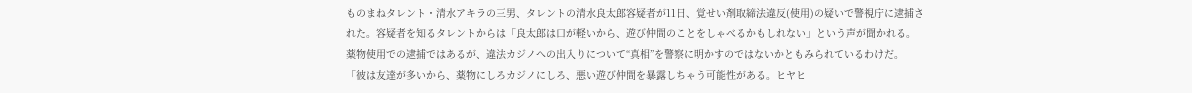ものまねタレント・清水アキラの三男、タレントの清水良太郎容疑者が11日、覚せい剤取締法違反(使用)の疑いで警視庁に逮捕された。容疑者を知るタレントからは「良太郎は口が軽いから、遊び仲間のことをしゃべるかもしれない」という声が聞かれる。薬物使用での逮捕ではあるが、違法カジノへの出入りについて“真相”を警察に明かすのではないかともみられているわけだ。
「彼は友達が多いから、薬物にしろカジノにしろ、悪い遊び仲間を暴露しちゃう可能性がある。ヒヤヒ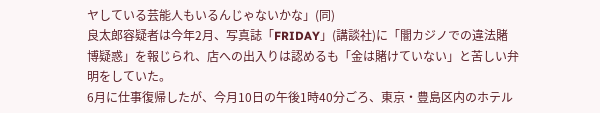ヤしている芸能人もいるんじゃないかな」(同)
良太郎容疑者は今年2月、写真誌「FRIDAY」(講談社)に「闇カジノでの違法賭博疑惑」を報じられ、店への出入りは認めるも「金は賭けていない」と苦しい弁明をしていた。
6月に仕事復帰したが、今月10日の午後1時40分ごろ、東京・豊島区内のホテル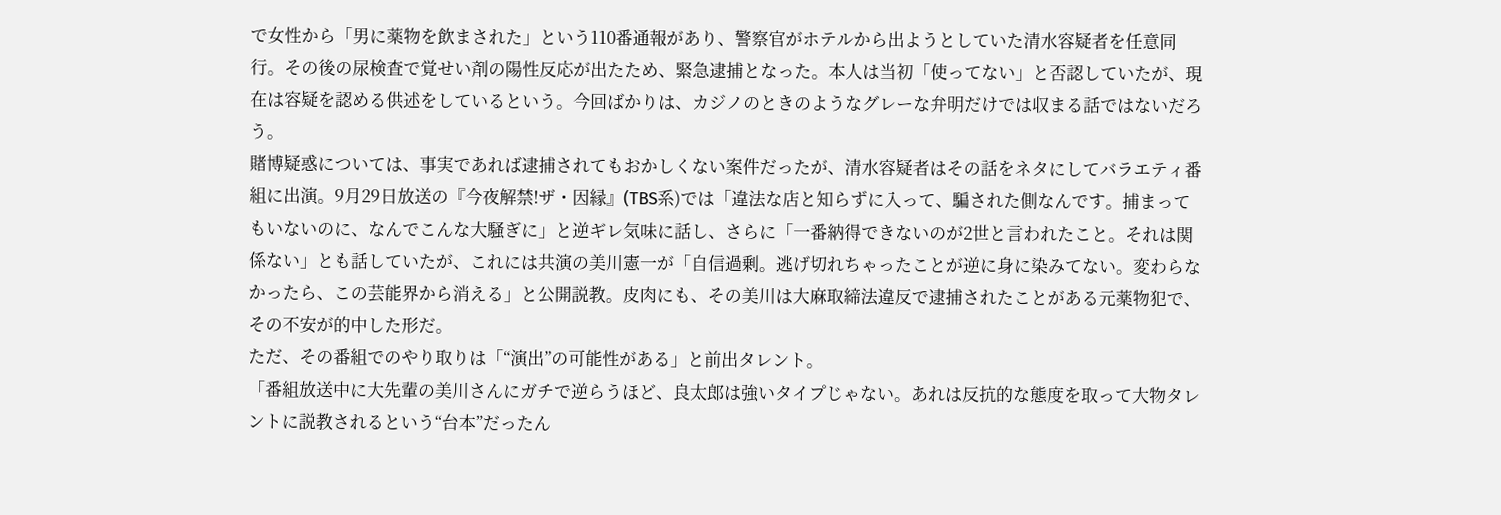で女性から「男に薬物を飲まされた」という110番通報があり、警察官がホテルから出ようとしていた清水容疑者を任意同行。その後の尿検査で覚せい剤の陽性反応が出たため、緊急逮捕となった。本人は当初「使ってない」と否認していたが、現在は容疑を認める供述をしているという。今回ばかりは、カジノのときのようなグレーな弁明だけでは収まる話ではないだろう。
賭博疑惑については、事実であれば逮捕されてもおかしくない案件だったが、清水容疑者はその話をネタにしてバラエティ番組に出演。9月29日放送の『今夜解禁!ザ・因縁』(TBS系)では「違法な店と知らずに入って、騙された側なんです。捕まってもいないのに、なんでこんな大騒ぎに」と逆ギレ気味に話し、さらに「一番納得できないのが2世と言われたこと。それは関係ない」とも話していたが、これには共演の美川憲一が「自信過剰。逃げ切れちゃったことが逆に身に染みてない。変わらなかったら、この芸能界から消える」と公開説教。皮肉にも、その美川は大麻取締法違反で逮捕されたことがある元薬物犯で、その不安が的中した形だ。
ただ、その番組でのやり取りは「“演出”の可能性がある」と前出タレント。
「番組放送中に大先輩の美川さんにガチで逆らうほど、良太郎は強いタイプじゃない。あれは反抗的な態度を取って大物タレントに説教されるという“台本”だったん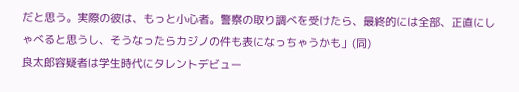だと思う。実際の彼は、もっと小心者。警察の取り調べを受けたら、最終的には全部、正直にしゃべると思うし、そうなったらカジノの件も表になっちゃうかも」(同)
良太郎容疑者は学生時代にタレントデビュー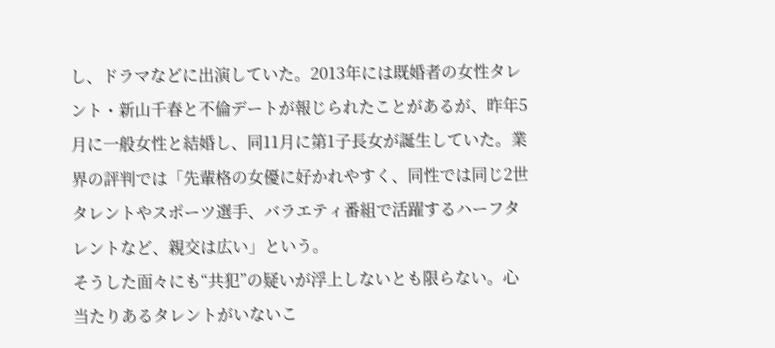し、ドラマなどに出演していた。2013年には既婚者の女性タレント・新山千春と不倫デートが報じられたことがあるが、昨年5月に一般女性と結婚し、同11月に第1子長女が誕生していた。業界の評判では「先輩格の女優に好かれやすく、同性では同じ2世タレントやスポーツ選手、バラエティ番組で活躍するハーフタレントなど、親交は広い」という。
そうした面々にも“共犯”の疑いが浮上しないとも限らない。心当たりあるタレントがいないこ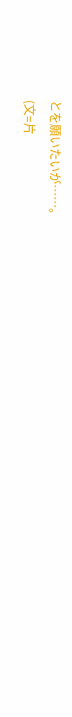とを願いたいが……。
(文=片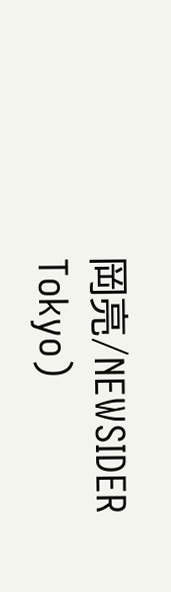岡亮/NEWSIDER Tokyo)